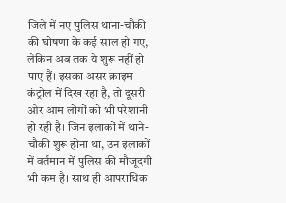जिले में नए पुलिस थाना-चौकी की घोषणा के कई साल हो गए, लेकिन अब तक ये शुरू नहीं हो पाए हैं। इसका असर क्राइम कंट्रोल में दिख रहा है, तो दूसरी ओर आम लोगों को भी परेशानी हो रही है। जिन इलाकों में थाने-चौकी शुरू होना था, उन इलाकों में वर्तमान में पुलिस की मौजूदगी भी कम है। साथ ही आपराधिक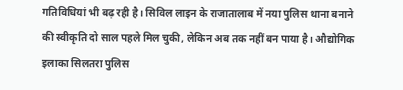गतिविधियां भी बढ़ रही है। सिविल लाइन के राजातालाब में नया पुलिस थाना बनाने की स्वीकृति दो साल पहले मिल चुकी, लेकिन अब तक नहीं बन पाया है। औद्योगिक इलाका सिलतरा पुलिस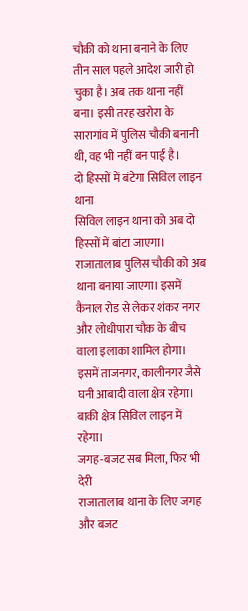चौकी को थाना बनाने के लिए तीन साल पहले आदेश जारी हो चुका है। अब तक थाना नहीं बना। इसी तरह खरोरा के सारागांव में पुलिस चौकी बनानी थी, वह भी नहीं बन पाई है।
दो हिस्सों में बंटेगा सिविल लाइन थाना
सिविल लाइन थाना को अब दो हिस्सों में बांटा जाएगा। राजातालाब पुलिस चौकी को अब थाना बनाया जाएगा। इसमें कैनाल रोड से लेकर शंकर नगर और लोधीपारा चौक के बीच वाला इलाका शामिल होगा। इसमें ताजनगर, कालीनगर जैसे घनी आबादी वाला क्षेत्र रहेगा। बाकी क्षेत्र सिविल लाइन में रहेगा।
जगह-बजट सब मिला, फिर भी देरी
राजातालाब थाना के लिए जगह और बजट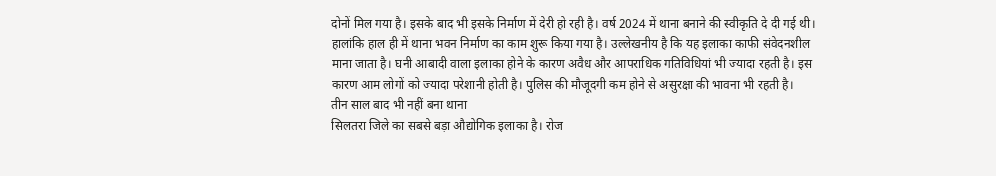दोनों मिल गया है। इसके बाद भी इसके निर्माण में देरी हो रही है। वर्ष 2024 में थाना बनाने की स्वीकृति दे दी गई थी। हालांकि हाल ही में थाना भवन निर्माण का काम शुरू किया गया है। उल्लेखनीय है कि यह इलाका काफी संवेदनशील माना जाता है। घनी आबादी वाला इलाका होने के कारण अवैध और आपराधिक गतिविधियां भी ज्यादा रहती है। इस कारण आम लोगों को ज्यादा परेशानी होती है। पुलिस की मौजूदगी कम होने से असुरक्षा की भावना भी रहती है।
तीन साल बाद भी नहीं बना थाना
सिलतरा जिले का सबसे बड़ा औद्योगिक इलाका है। रोज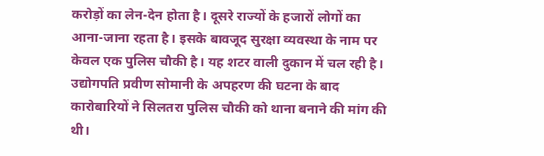करोड़ों का लेन-देन होता है। दूसरे राज्यों के हजारों लोगों का आना-जाना रहता है। इसके बावजूद सुरक्षा व्यवस्था के नाम पर केवल एक पुलिस चौकी है। यह शटर वाली दुकान में चल रही है। उद्योगपति प्रवीण सोमानी के अपहरण की घटना के बाद कारोबारियों ने सिलतरा पुलिस चौकी को थाना बनाने की मांग की थी।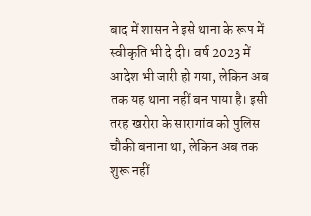बाद में शासन ने इसे थाना के रूप में स्वीकृति भी दे दी। वर्ष 2023 में आदेश भी जारी हो गया, लेकिन अब तक यह थाना नहीं बन पाया है। इसी तरह खरोरा के सारागांव को पुलिस चौकी बनाना था, लेकिन अब तक शुरू नहीं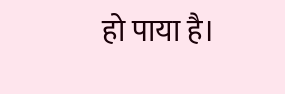हो पाया है।